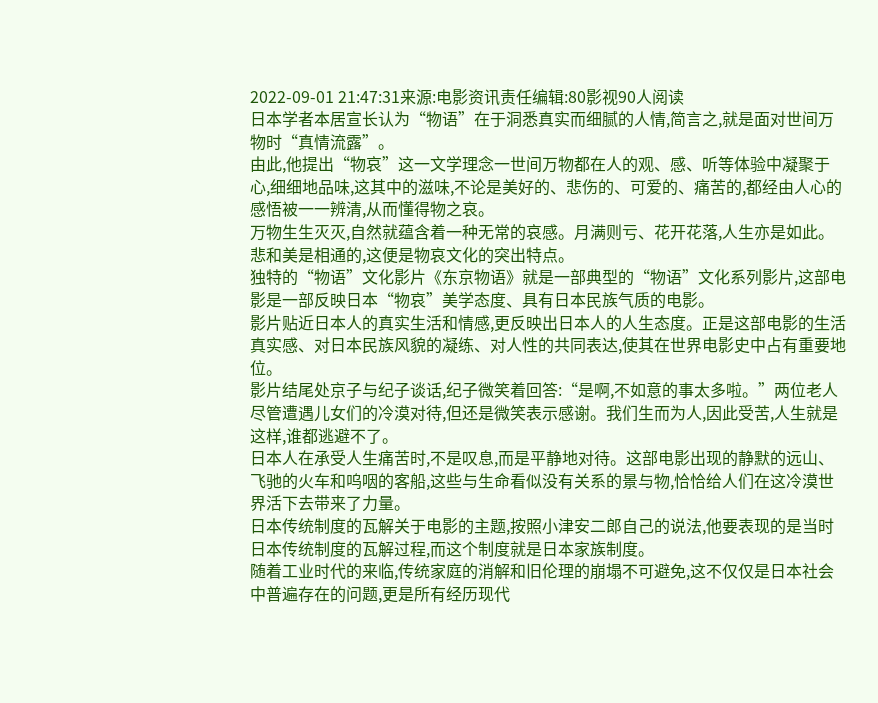2022-09-01 21:47:31来源:电影资讯责任编辑:80影视90人阅读
日本学者本居宣长认为“物语”在于洞悉真实而细腻的人情,简言之,就是面对世间万物时“真情流露”。
由此,他提出“物哀”这一文学理念一世间万物都在人的观、感、听等体验中凝聚于心,细细地品味,这其中的滋味,不论是美好的、悲伤的、可爱的、痛苦的,都经由人心的感悟被一一辨清,从而懂得物之哀。
万物生生灭灭,自然就蕴含着一种无常的哀感。月满则亏、花开花落,人生亦是如此。悲和美是相通的,这便是物哀文化的突出特点。
独特的“物语”文化影片《东京物语》就是一部典型的“物语”文化系列影片,这部电影是一部反映日本“物哀”美学态度、具有日本民族气质的电影。
影片贴近日本人的真实生活和情感,更反映出日本人的人生态度。正是这部电影的生活真实感、对日本民族风貌的凝练、对人性的共同表达,使其在世界电影史中占有重要地位。
影片结尾处京子与纪子谈话,纪子微笑着回答:“是啊,不如意的事太多啦。”两位老人尽管遭遇儿女们的冷漠对待,但还是微笑表示感谢。我们生而为人,因此受苦,人生就是这样,谁都逃避不了。
日本人在承受人生痛苦时,不是叹息,而是平静地对待。这部电影出现的静默的远山、飞驰的火车和呜咽的客船,这些与生命看似没有关系的景与物,恰恰给人们在这冷漠世界活下去带来了力量。
日本传统制度的瓦解关于电影的主题,按照小津安二郎自己的说法,他要表现的是当时日本传统制度的瓦解过程,而这个制度就是日本家族制度。
随着工业时代的来临,传统家庭的消解和旧伦理的崩塌不可避免,这不仅仅是日本社会中普遍存在的问题,更是所有经历现代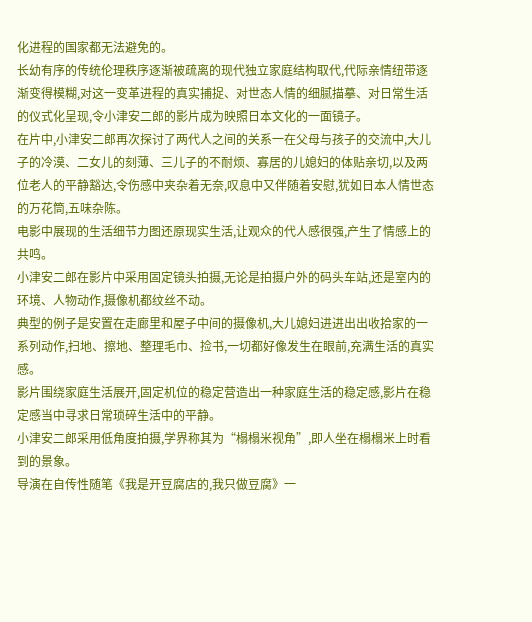化进程的国家都无法避免的。
长幼有序的传统伦理秩序逐渐被疏离的现代独立家庭结构取代,代际亲情纽带逐渐变得模糊,对这一变革进程的真实捕捉、对世态人情的细腻描摹、对日常生活的仪式化呈现,令小津安二郎的影片成为映照日本文化的一面镜子。
在片中,小津安二郎再次探讨了两代人之间的关系一在父母与孩子的交流中,大儿子的冷漠、二女儿的刻薄、三儿子的不耐烦、寡居的儿媳妇的体贴亲切,以及两位老人的平静豁达,令伤感中夹杂着无奈,叹息中又伴随着安慰,犹如日本人情世态的万花筒,五味杂陈。
电影中展现的生活细节力图还原现实生活,让观众的代人感很强,产生了情感上的共鸣。
小津安二郎在影片中采用固定镜头拍摄,无论是拍摄户外的码头车站,还是室内的环境、人物动作,摄像机都纹丝不动。
典型的例子是安置在走廊里和屋子中间的摄像机,大儿媳妇进进出出收拾家的一系列动作,扫地、擦地、整理毛巾、捡书,一切都好像发生在眼前,充满生活的真实感。
影片围绕家庭生活展开,固定机位的稳定营造出一种家庭生活的稳定感,影片在稳定感当中寻求日常琐碎生活中的平静。
小津安二郎采用低角度拍摄,学界称其为“榻榻米视角”,即人坐在榻榻米上时看到的景象。
导演在自传性随笔《我是开豆腐店的,我只做豆腐》一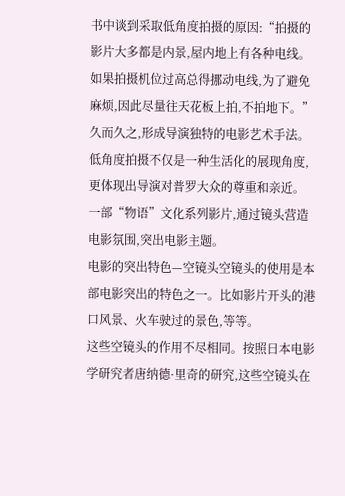书中谈到采取低角度拍摄的原因:“拍摄的影片大多都是内景,屋内地上有各种电线。如果拍摄机位过高总得挪动电线,为了避免麻烦,因此尽量往天花板上拍,不拍地下。”
久而久之,形成导演独特的电影艺术手法。低角度拍摄不仅是一种生活化的展现角度,更体现出导演对普罗大众的尊重和亲近。
一部“物语”文化系列影片,通过镜头营造电影氛围,突出电影主题。
电影的突出特色—空镜头空镜头的使用是本部电影突出的特色之一。比如影片开头的港口风景、火车驶过的景色,等等。
这些空镜头的作用不尽相同。按照日本电影学研究者唐纳德·里奇的研究,这些空镜头在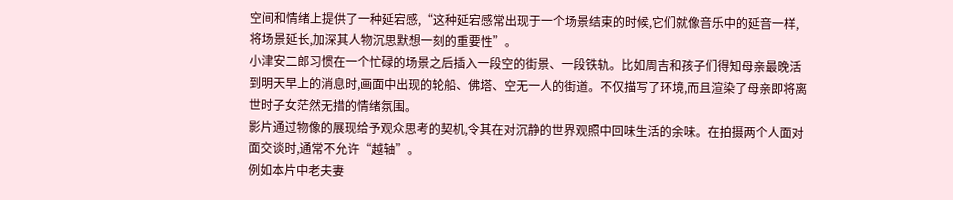空间和情绪上提供了一种延宕感,“这种延宕感常出现于一个场景结束的时候,它们就像音乐中的延音一样,将场景延长,加深其人物沉思默想一刻的重要性”。
小津安二郎习惯在一个忙碌的场景之后插入一段空的街景、一段铁轨。比如周吉和孩子们得知母亲最晚活到明天早上的消息时,画面中出现的轮船、佛塔、空无一人的街道。不仅描写了环境,而且渲染了母亲即将离世时子女茫然无措的情绪氛围。
影片通过物像的展现给予观众思考的契机,令其在对沉静的世界观照中回味生活的余味。在拍摄两个人面对面交谈时,通常不允许“越轴”。
例如本片中老夫妻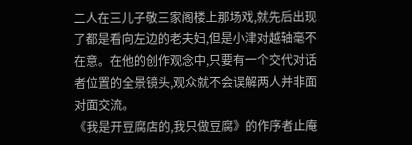二人在三儿子敬三家阁楼上那场戏,就先后出现了都是看向左边的老夫妇,但是小津对越轴毫不在意。在他的创作观念中,只要有一个交代对话者位置的全景镜头,观众就不会误解两人并非面对面交流。
《我是开豆腐店的,我只做豆腐》的作序者止庵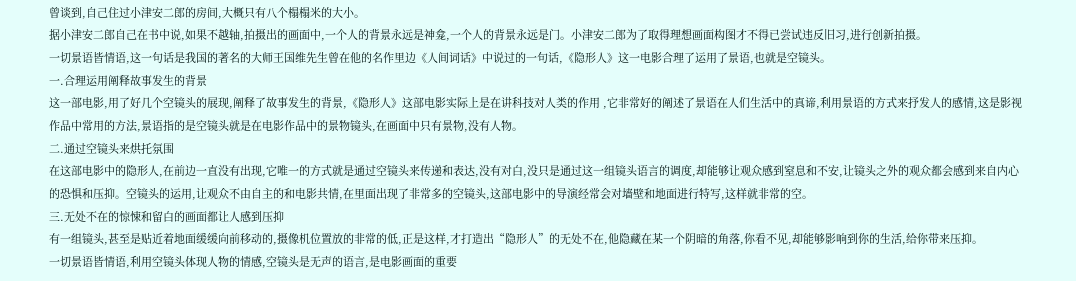曾谈到,自己住过小津安二郎的房间,大概只有八个榻榻米的大小。
据小津安二郎自己在书中说,如果不越轴,拍摄出的画面中,一个人的背景永远是神龛,一个人的背景永远是门。小津安二郎为了取得理想画面构图才不得已尝试违反旧习,进行创新拍摄。
一切景语皆情语,这一句话是我国的著名的大师王国维先生曾在他的名作里边《人间词话》中说过的一句话,《隐形人》这一电影合理了运用了景语,也就是空镜头。
一.合理运用阐释故事发生的背景
这一部电影,用了好几个空镜头的展现,阐释了故事发生的背景,《隐形人》这部电影实际上是在讲科技对人类的作用 ,它非常好的阐述了景语在人们生活中的真谛,利用景语的方式来抒发人的感情,这是影视作品中常用的方法,景语指的是空镜头就是在电影作品中的景物镜头,在画面中只有景物,没有人物。
二.通过空镜头来烘托氛围
在这部电影中的隐形人,在前边一直没有出现,它唯一的方式就是通过空镜头来传递和表达,没有对白,没只是通过这一组镜头语言的调度,却能够让观众感到窒息和不安,让镜头之外的观众都会感到来自内心的恐惧和压抑。空镜头的运用,让观众不由自主的和电影共情,在里面出现了非常多的空镜头,这部电影中的导演经常会对墙壁和地面进行特写,这样就非常的空。
三.无处不在的惊悚和留白的画面都让人感到压抑
有一组镜头,甚至是贴近着地面缓缓向前移动的,摄像机位置放的非常的低,正是这样,才打造出“隐形人”的无处不在,他隐藏在某一个阴暗的角落,你看不见,却能够影响到你的生活,给你带来压抑。
一切景语皆情语,利用空镜头体现人物的情感,空镜头是无声的语言,是电影画面的重要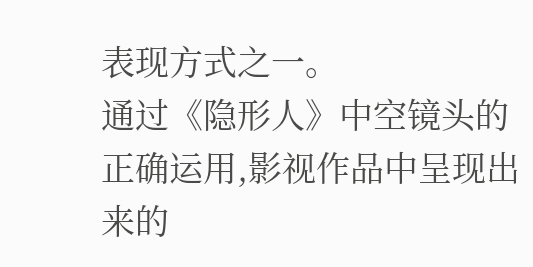表现方式之一。
通过《隐形人》中空镜头的正确运用,影视作品中呈现出来的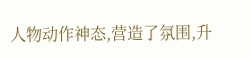人物动作神态,营造了氛围,升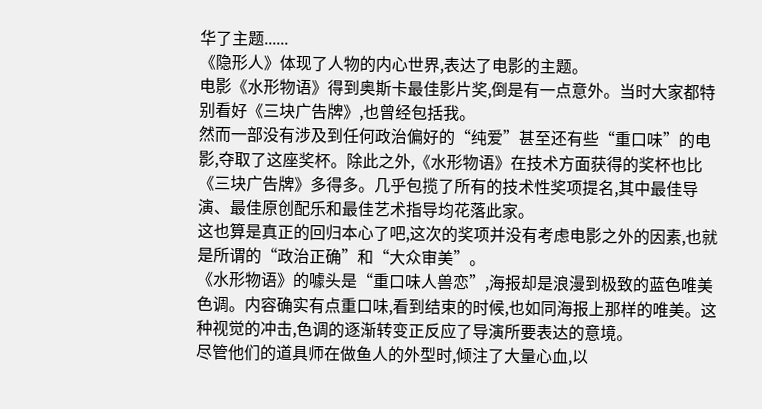华了主题......
《隐形人》体现了人物的内心世界,表达了电影的主题。
电影《水形物语》得到奥斯卡最佳影片奖,倒是有一点意外。当时大家都特别看好《三块广告牌》,也曾经包括我。
然而一部没有涉及到任何政治偏好的“纯爱”甚至还有些“重口味”的电影,夺取了这座奖杯。除此之外,《水形物语》在技术方面获得的奖杯也比《三块广告牌》多得多。几乎包揽了所有的技术性奖项提名,其中最佳导演、最佳原创配乐和最佳艺术指导均花落此家。
这也算是真正的回归本心了吧,这次的奖项并没有考虑电影之外的因素,也就是所谓的“政治正确”和“大众审美”。
《水形物语》的噱头是“重口味人兽恋”,海报却是浪漫到极致的蓝色唯美色调。内容确实有点重口味,看到结束的时候,也如同海报上那样的唯美。这种视觉的冲击,色调的逐渐转变正反应了导演所要表达的意境。
尽管他们的道具师在做鱼人的外型时,倾注了大量心血,以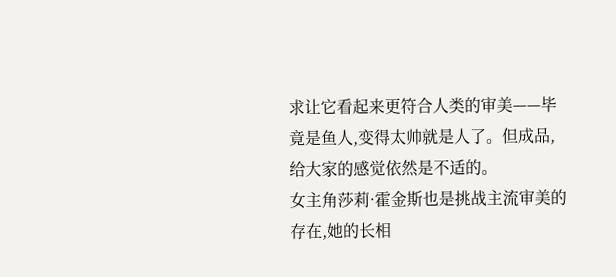求让它看起来更符合人类的审美——毕竟是鱼人,变得太帅就是人了。但成品,给大家的感觉依然是不适的。
女主角莎莉·霍金斯也是挑战主流审美的存在,她的长相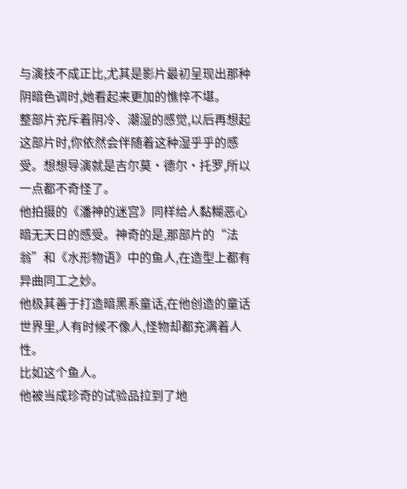与演技不成正比,尤其是影片最初呈现出那种阴暗色调时,她看起来更加的憔悴不堪。
整部片充斥着阴冷、潮湿的感觉,以后再想起这部片时,你依然会伴随着这种湿乎乎的感受。想想导演就是吉尔莫·德尔·托罗,所以一点都不奇怪了。
他拍摄的《潘神的迷宫》同样给人黏糊恶心暗无天日的感受。神奇的是,那部片的“法翁”和《水形物语》中的鱼人,在造型上都有异曲同工之妙。
他极其善于打造暗黑系童话,在他创造的童话世界里,人有时候不像人,怪物却都充满着人性。
比如这个鱼人。
他被当成珍奇的试验品拉到了地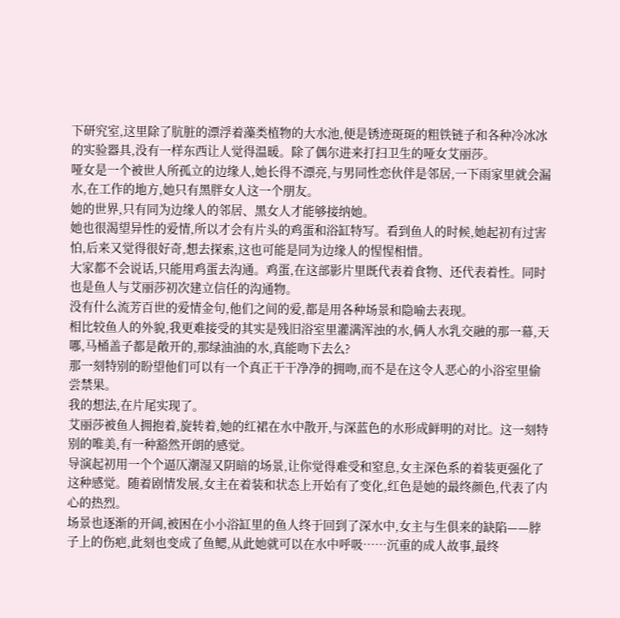下研究室,这里除了肮脏的漂浮着藻类植物的大水池,便是锈迹斑斑的粗铁链子和各种冷冰冰的实验器具,没有一样东西让人觉得温暖。除了偶尔进来打扫卫生的哑女艾丽莎。
哑女是一个被世人所孤立的边缘人,她长得不漂亮,与男同性恋伙伴是邻居,一下雨家里就会漏水,在工作的地方,她只有黑胖女人这一个朋友。
她的世界,只有同为边缘人的邻居、黑女人才能够接纳她。
她也很渴望异性的爱情,所以才会有片头的鸡蛋和浴缸特写。看到鱼人的时候,她起初有过害怕,后来又觉得很好奇,想去探索,这也可能是同为边缘人的惺惺相惜。
大家都不会说话,只能用鸡蛋去沟通。鸡蛋,在这部影片里既代表着食物、还代表着性。同时也是鱼人与艾丽莎初次建立信任的沟通物。
没有什么流芳百世的爱情金句,他们之间的爱,都是用各种场景和隐喻去表现。
相比较鱼人的外貌,我更难接受的其实是残旧浴室里灌满浑浊的水,俩人水乳交融的那一幕,天哪,马桶盖子都是敞开的,那绿油油的水,真能吻下去么?
那一刻特别的盼望他们可以有一个真正干干净净的拥吻,而不是在这令人恶心的小浴室里偷尝禁果。
我的想法,在片尾实现了。
艾丽莎被鱼人拥抱着,旋转着,她的红裙在水中散开,与深蓝色的水形成鲜明的对比。这一刻特别的唯美,有一种豁然开朗的感觉。
导演起初用一个个逼仄潮湿又阴暗的场景,让你觉得难受和窒息,女主深色系的着装更强化了这种感觉。随着剧情发展,女主在着装和状态上开始有了变化,红色是她的最终颜色,代表了内心的热烈。
场景也逐渐的开阔,被困在小小浴缸里的鱼人终于回到了深水中,女主与生俱来的缺陷——脖子上的伤疤,此刻也变成了鱼鳃,从此她就可以在水中呼吸……沉重的成人故事,最终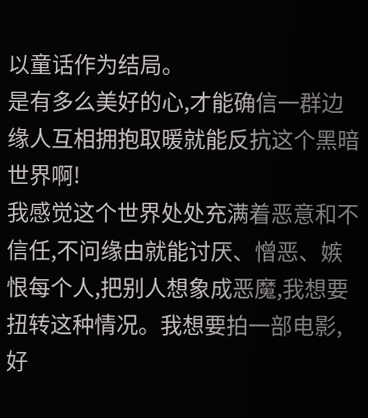以童话作为结局。
是有多么美好的心,才能确信一群边缘人互相拥抱取暖就能反抗这个黑暗世界啊!
我感觉这个世界处处充满着恶意和不信任,不问缘由就能讨厌、憎恶、嫉恨每个人,把别人想象成恶魔,我想要扭转这种情况。我想要拍一部电影,好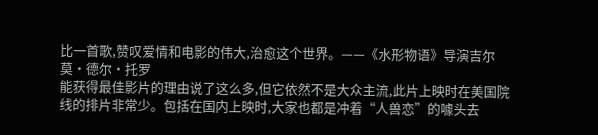比一首歌,赞叹爱情和电影的伟大,治愈这个世界。——《水形物语》导演吉尔莫·德尔·托罗
能获得最佳影片的理由说了这么多,但它依然不是大众主流,此片上映时在美国院线的排片非常少。包括在国内上映时,大家也都是冲着“人兽恋”的噱头去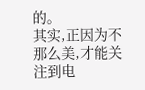的。
其实,正因为不那么美,才能关注到电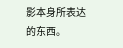影本身所表达的东西。